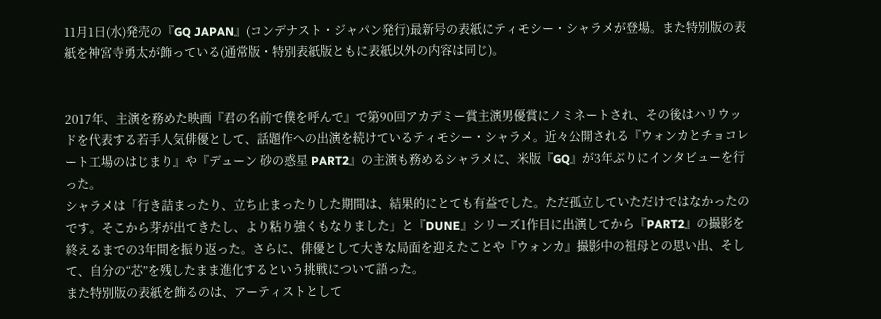11月1日(水)発売の『GQ JAPAN』(コンデナスト・ジャパン発行)最新号の表紙にティモシー・シャラメが登場。また特別版の表紙を神宮寺勇太が飾っている(通常版・特別表紙版ともに表紙以外の内容は同じ)。


2017年、主演を務めた映画『君の名前で僕を呼んで』で第90回アカデミー賞主演男優賞にノミネートされ、その後はハリウッドを代表する若手人気俳優として、話題作への出演を続けているティモシー・シャラメ。近々公開される『ウォンカとチョコレート工場のはじまり』や『デューン 砂の惑星 PART2』の主演も務めるシャラメに、米版『GQ』が3年ぶりにインタビューを行った。
シャラメは「行き詰まったり、立ち止まったりした期間は、結果的にとても有益でした。ただ孤立していただけではなかったのです。そこから芽が出てきたし、より粘り強くもなりました」と『DUNE』シリーズ1作目に出演してから『PART2』の撮影を終えるまでの3年間を振り返った。さらに、俳優として大きな局面を迎えたことや『ウォンカ』撮影中の祖母との思い出、そして、自分の“芯”を残したまま進化するという挑戦について語った。
また特別版の表紙を飾るのは、アーティストとして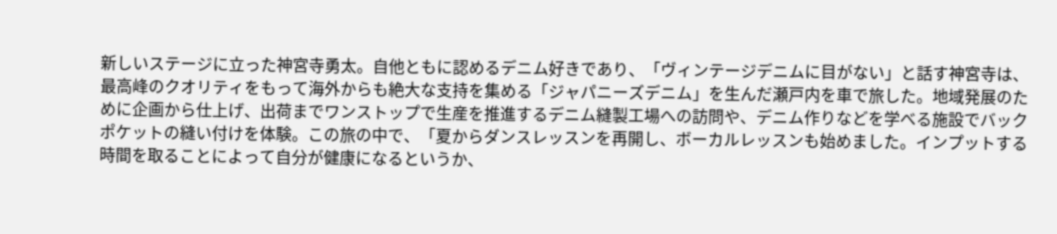新しいステージに立った神宮寺勇太。自他ともに認めるデニム好きであり、「ヴィンテージデニムに目がない」と話す神宮寺は、最高峰のクオリティをもって海外からも絶大な支持を集める「ジャパニーズデニム」を生んだ瀬戸内を車で旅した。地域発展のために企画から仕上げ、出荷までワンストップで生産を推進するデニム縫製工場への訪問や、デニム作りなどを学べる施設でバックポケットの縫い付けを体験。この旅の中で、「夏からダンスレッスンを再開し、ボーカルレッスンも始めました。インプットする時間を取ることによって自分が健康になるというか、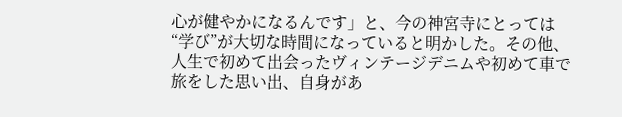心が健やかになるんです」と、今の神宮寺にとっては“学び”が大切な時間になっていると明かした。その他、人生で初めて出会ったヴィンテージデニムや初めて車で旅をした思い出、自身があ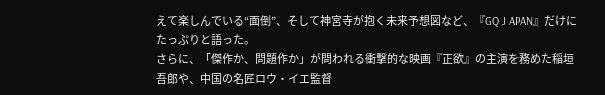えて楽しんでいる“面倒”、そして神宮寺が抱く未来予想図など、『GQ J APAN』だけにたっぷりと語った。
さらに、「傑作か、問題作か」が問われる衝撃的な映画『正欲』の主演を務めた稲垣吾郎や、中国の名匠ロウ・イエ監督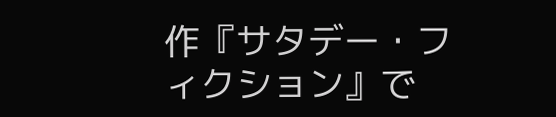作『サタデー・フィクション』で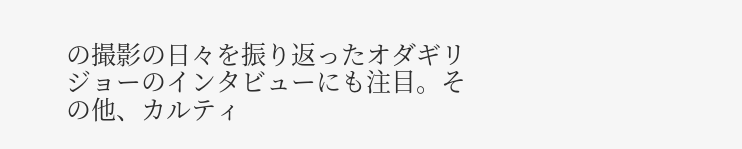の撮影の日々を振り返ったオダギリジョーのインタビューにも注目。その他、カルティ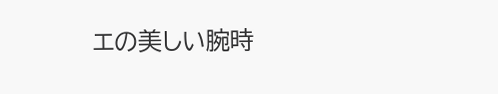エの美しい腕時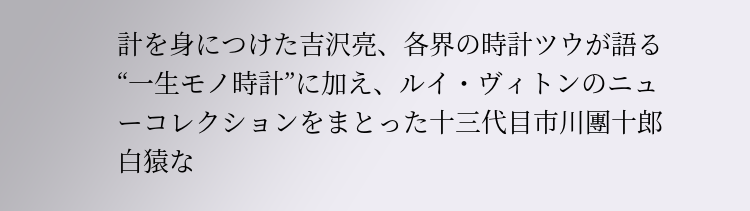計を身につけた吉沢亮、各界の時計ツウが語る“一生モノ時計”に加え、ルイ・ヴィトンのニューコレクションをまとった十三代目市川團十郎白猿な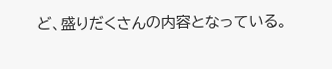ど、盛りだくさんの内容となっている。